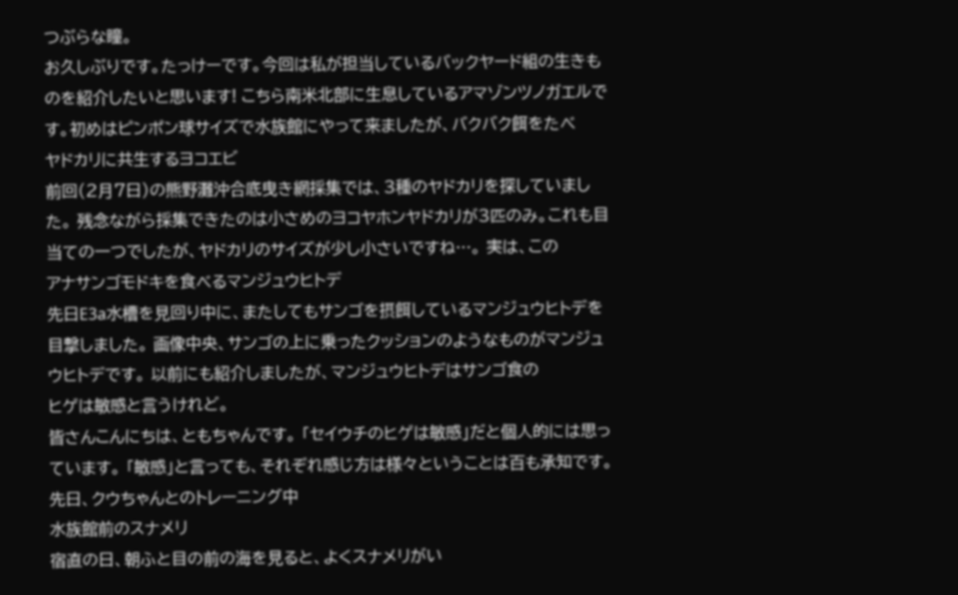つぶらな瞳。
お久しぶりです。たっけーです。今回は私が担当しているバックヤード組の生きものを紹介したいと思います! こちら南米北部に生息しているアマゾンツノガエルです。初めはピンポン球サイズで水族館にやって来ましたが、バクバク餌をたべ
ヤドカリに共生するヨコエビ
前回(2月7日)の熊野灘沖合底曳き網採集では、3種のヤドカリを探していました。 残念ながら採集できたのは小さめのヨコヤホンヤドカリが3匹のみ。これも目当ての一つでしたが、ヤドカリのサイズが少し小さいですね…。 実は、この
アナサンゴモドキを食べるマンジュウヒトデ
先日E3a水槽を見回り中に、またしてもサンゴを摂餌しているマンジュウヒトデを目撃しました。 画像中央、サンゴの上に乗ったクッションのようなものがマンジュウヒトデです。 以前にも紹介しましたが、マンジュウヒトデはサンゴ食の
ヒゲは敏感と言うけれど。
皆さんこんにちは、ともちゃんです。 「セイウチのヒゲは敏感」だと個人的には思っています。 「敏感」と言っても、それぞれ感じ方は様々ということは百も承知です。 先日、クウちゃんとのトレーニング中
水族館前のスナメリ
宿直の日、朝ふと目の前の海を見ると、よくスナメリがい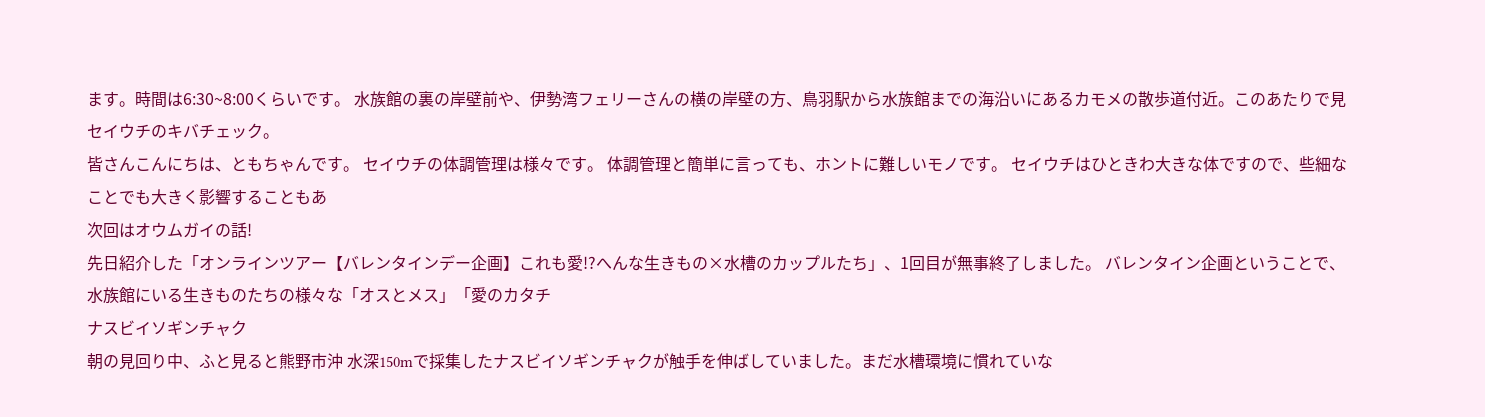ます。時間は6:30~8:00くらいです。 水族館の裏の岸壁前や、伊勢湾フェリーさんの横の岸壁の方、鳥羽駅から水族館までの海沿いにあるカモメの散歩道付近。このあたりで見
セイウチのキバチェック。
皆さんこんにちは、ともちゃんです。 セイウチの体調管理は様々です。 体調管理と簡単に言っても、ホントに難しいモノです。 セイウチはひときわ大きな体ですので、些細なことでも大きく影響することもあ
次回はオウムガイの話!
先日紹介した「オンラインツアー【バレンタインデー企画】これも愛!?へんな生きもの×水槽のカップルたち」、1回目が無事終了しました。 バレンタイン企画ということで、水族館にいる生きものたちの様々な「オスとメス」「愛のカタチ
ナスビイソギンチャク
朝の見回り中、ふと見ると熊野市沖 水深150mで採集したナスビイソギンチャクが触手を伸ばしていました。まだ水槽環境に慣れていな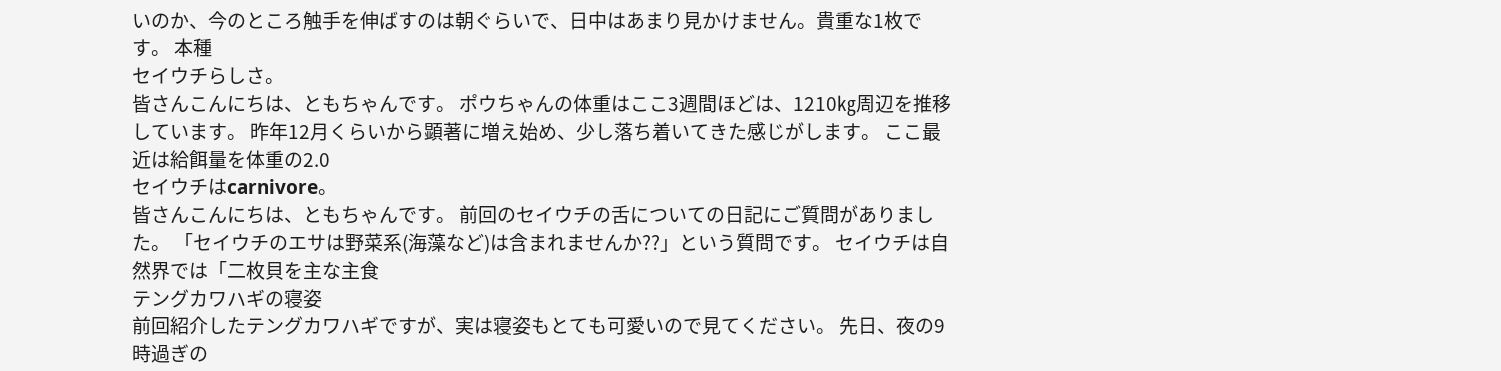いのか、今のところ触手を伸ばすのは朝ぐらいで、日中はあまり見かけません。貴重な1枚です。 本種
セイウチらしさ。
皆さんこんにちは、ともちゃんです。 ポウちゃんの体重はここ3週間ほどは、1210㎏周辺を推移しています。 昨年12月くらいから顕著に増え始め、少し落ち着いてきた感じがします。 ここ最近は給餌量を体重の2.0
セイウチはcarnivore。
皆さんこんにちは、ともちゃんです。 前回のセイウチの舌についての日記にご質問がありました。 「セイウチのエサは野菜系(海藻など)は含まれませんか??」という質問です。 セイウチは自然界では「二枚貝を主な主食
テングカワハギの寝姿
前回紹介したテングカワハギですが、実は寝姿もとても可愛いので見てください。 先日、夜の9時過ぎの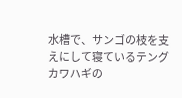水槽で、サンゴの枝を支えにして寝ているテングカワハギの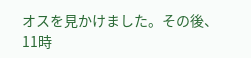オスを見かけました。その後、11時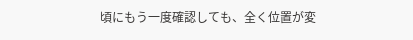頃にもう一度確認しても、全く位置が変